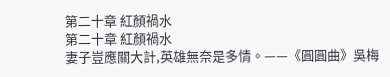第二十章 紅顏禍水
第二十章 紅顏禍水
妻子豈應關大計,英雄無奈是多情。——《圓圓曲》吳梅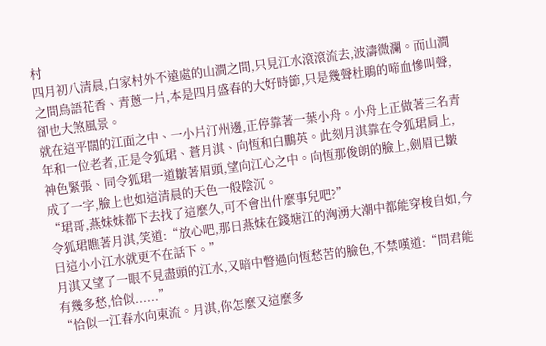村
四月初八清晨,白家村外不遠處的山澗之間,只見江水滾滾流去,波濤微瀾。而山澗之間鳥語花香、青蔥一片,本是四月盛春的大好時節,只是幾聲杜鵑的啼血慘叫聲,卻也大煞風景。
就在這平闊的江面之中、一小片汀州邊,正停靠著一葉小舟。小舟上正做著三名青年和一位老者,正是令狐珺、蒼月淇、向恆和白鵬英。此刻月淇靠在令狐珺肩上,神色緊張、同令狐珺一道皺著眉頭,望向江心之中。向恆那俊朗的臉上,劍眉已皺成了一字,臉上也如這清晨的天色一般陰沉。
“珺哥,燕妹妹都下去找了這麼久,可不會出什麼事兒吧?”
令狐珺瞧著月淇,笑道:“放心吧,那日燕妹在錢塘江的洶湧大潮中都能穿梭自如,今日這小小江水就更不在話下。”
月淇又望了一眼不見盡頭的江水,又暗中瞥過向恆愁苦的臉色,不禁嘆道:“問君能有幾多愁,恰似......”
“恰似一江春水向東流。月淇,你怎麼又這麼多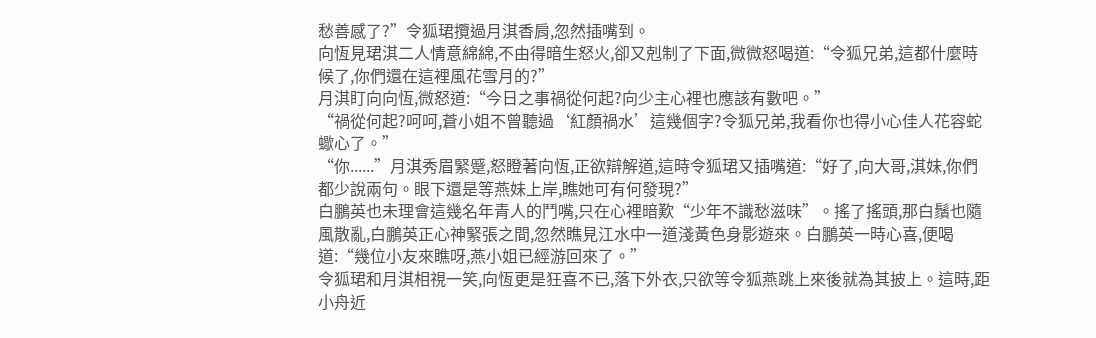愁善感了?”令狐珺攬過月淇香肩,忽然插嘴到。
向恆見珺淇二人情意綿綿,不由得暗生怒火,卻又剋制了下面,微微怒喝道:“令狐兄弟,這都什麼時候了,你們還在這裡風花雪月的?”
月淇盯向向恆,微怒道:“今日之事禍從何起?向少主心裡也應該有數吧。”
“禍從何起?呵呵,蒼小姐不曾聽過‘紅顏禍水’這幾個字?令狐兄弟,我看你也得小心佳人花容蛇蠍心了。”
“你......”月淇秀眉緊蹙,怒瞪著向恆,正欲辯解道,這時令狐珺又插嘴道:“好了,向大哥,淇妹,你們都少說兩句。眼下還是等燕妹上岸,瞧她可有何發現?”
白鵬英也未理會這幾名年青人的鬥嘴,只在心裡暗歎“少年不識愁滋味”。搖了搖頭,那白鬚也隨風散亂,白鵬英正心神緊張之間,忽然瞧見江水中一道淺黃色身影遊來。白鵬英一時心喜,便喝道:“幾位小友來瞧呀,燕小姐已經游回來了。”
令狐珺和月淇相視一笑,向恆更是狂喜不已,落下外衣,只欲等令狐燕跳上來後就為其披上。這時,距小舟近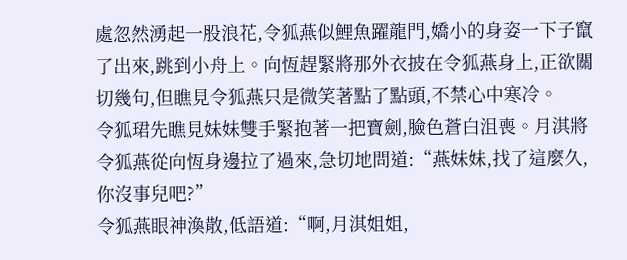處忽然湧起一股浪花,令狐燕似鯉魚躍龍門,嬌小的身姿一下子竄了出來,跳到小舟上。向恆趕緊將那外衣披在令狐燕身上,正欲關切幾句,但瞧見令狐燕只是微笑著點了點頭,不禁心中寒冷。
令狐珺先瞧見妹妹雙手緊抱著一把寶劍,臉色蒼白沮喪。月淇將令狐燕從向恆身邊拉了過來,急切地問道:“燕妹妹,找了這麼久,你沒事兒吧?”
令狐燕眼神渙散,低語道:“啊,月淇姐姐,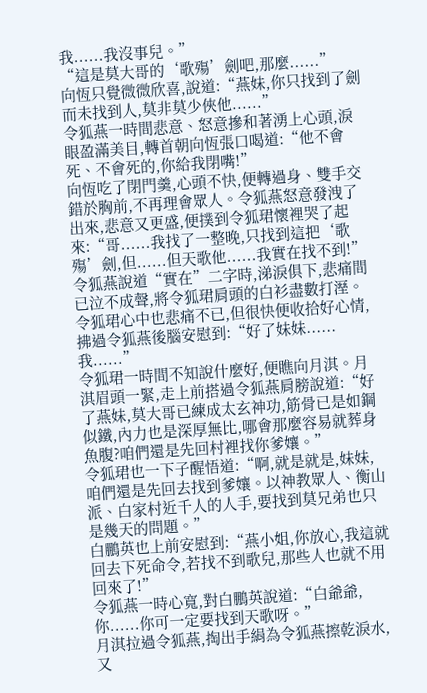我......我沒事兒。”
“這是莫大哥的‘歌殤’劍吧,那麼......”
向恆只覺微微欣喜,說道:“燕妹,你只找到了劍而未找到人,莫非莫少俠他......”
令狐燕一時間悲意、怒意摻和著湧上心頭,淚眼盈滿美目,轉首朝向恆張口喝道:“他不會死、不會死的,你給我閉嘴!”
向恆吃了閉門羹,心頭不快,便轉過身、雙手交錯於胸前,不再理會眾人。令狐燕怒意發洩了出來,悲意又更盛,便撲到令狐珺懷裡哭了起來:“哥......我找了一整晚,只找到這把‘歌殤’劍,但......但天歌他......我實在找不到!”令狐燕說道“實在”二字時,涕淚俱下,悲痛間已泣不成聲,將令狐珺肩頭的白衫盡數打溼。
令狐珺心中也悲痛不已,但很快便收拾好心情,拂過令狐燕後腦安慰到:“好了妹妹......我......”
令狐珺一時間不知說什麼好,便瞧向月淇。月淇眉頭一緊,走上前搭過令狐燕肩膀說道:“好了燕妹,莫大哥已練成太玄神功,筋骨已是如鋼似鐵,內力也是深厚無比,哪會那麼容易就葬身魚腹?咱們還是先回村裡找你爹孃。”
令狐珺也一下子醒悟道:“啊,就是就是,妹妹,咱們還是先回去找到爹孃。以神教眾人、衡山派、白家村近千人的人手,要找到莫兄弟也只是幾天的問題。”
白鵬英也上前安慰到:“燕小姐,你放心,我這就回去下死命令,若找不到歌兒,那些人也就不用回來了!”
令狐燕一時心寬,對白鵬英說道:“白爺爺,你......你可一定要找到天歌呀。”
月淇拉過令狐燕,掏出手絹為令狐燕擦乾淚水,又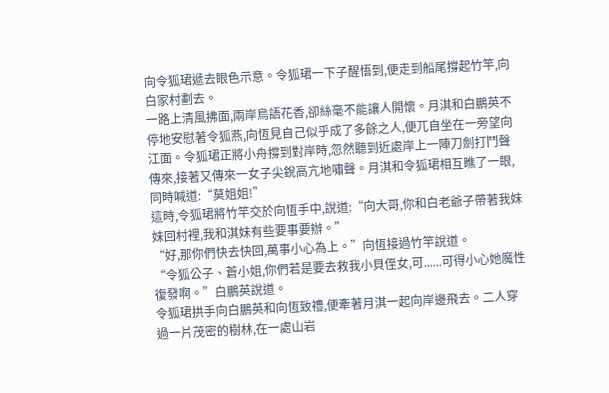向令狐珺遞去眼色示意。令狐珺一下子醒悟到,便走到船尾撐起竹竿,向白家村劃去。
一路上清風拂面,兩岸鳥語花香,卻絲毫不能讓人開懷。月淇和白鵬英不停地安慰著令狐燕,向恆見自己似乎成了多餘之人,便兀自坐在一旁望向江面。令狐珺正將小舟撐到對岸時,忽然聽到近處岸上一陣刀劍打鬥聲傳來,接著又傳來一女子尖銳高亢地嘯聲。月淇和令狐珺相互瞧了一眼,同時喊道:“莫姐姐!”
這時,令狐珺將竹竿交於向恆手中,說道:“向大哥,你和白老爺子帶著我妹妹回村裡,我和淇妹有些要事要辦。”
“好,那你們快去快回,萬事小心為上。”向恆接過竹竿說道。
“令狐公子、蒼小姐,你們若是要去救我小貝侄女,可......可得小心她魔性復發啊。”白鵬英說道。
令狐珺拱手向白鵬英和向恆致禮,便牽著月淇一起向岸邊飛去。二人穿過一片茂密的樹林,在一處山岩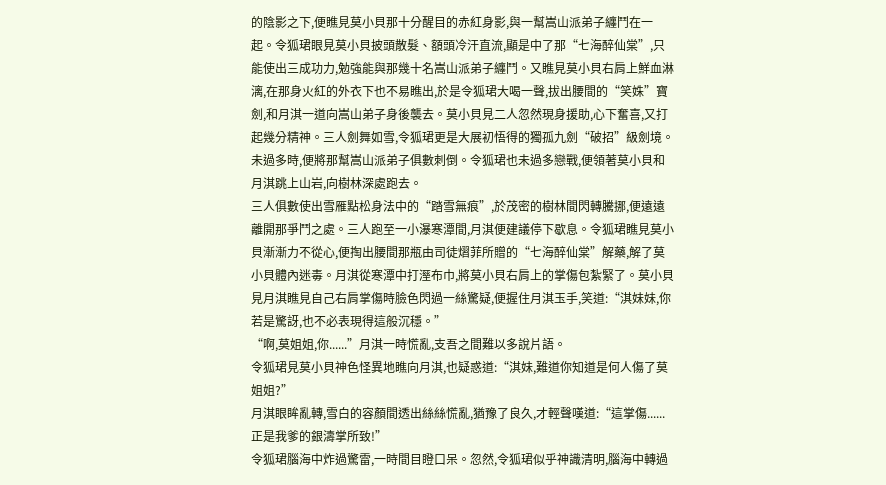的陰影之下,便瞧見莫小貝那十分醒目的赤紅身影,與一幫嵩山派弟子纏鬥在一起。令狐珺眼見莫小貝披頭散髮、額頭冷汗直流,顯是中了那“七海醉仙棠”,只能使出三成功力,勉強能與那幾十名嵩山派弟子纏鬥。又瞧見莫小貝右肩上鮮血淋漓,在那身火紅的外衣下也不易瞧出,於是令狐珺大喝一聲,拔出腰間的“笑姝”寶劍,和月淇一道向嵩山弟子身後襲去。莫小貝見二人忽然現身援助,心下奮喜,又打起幾分精神。三人劍舞如雪,令狐珺更是大展初悟得的獨孤九劍“破招”級劍境。未過多時,便將那幫嵩山派弟子俱數刺倒。令狐珺也未過多戀戰,便領著莫小貝和月淇跳上山岩,向樹林深處跑去。
三人俱數使出雪雁點松身法中的“踏雪無痕”,於茂密的樹林間閃轉騰挪,便遠遠離開那爭鬥之處。三人跑至一小瀑寒潭間,月淇便建議停下歇息。令狐珺瞧見莫小貝漸漸力不從心,便掏出腰間那瓶由司徒熠菲所贈的“七海醉仙棠”解藥,解了莫小貝體內迷毒。月淇從寒潭中打溼布巾,將莫小貝右肩上的掌傷包紮緊了。莫小貝見月淇瞧見自己右肩掌傷時臉色閃過一絲驚疑,便握住月淇玉手,笑道:“淇妹妹,你若是驚訝,也不必表現得這般沉穩。”
“啊,莫姐姐,你......”月淇一時慌亂,支吾之間難以多說片語。
令狐珺見莫小貝神色怪異地瞧向月淇,也疑惑道:“淇妹,難道你知道是何人傷了莫姐姐?”
月淇眼眸亂轉,雪白的容顏間透出絲絲慌亂,猶豫了良久,才輕聲嘆道:“這掌傷......正是我爹的銀濤掌所致!”
令狐珺腦海中炸過驚雷,一時間目瞪口呆。忽然,令狐珺似乎神識清明,腦海中轉過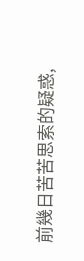前幾日苦苦思索的疑惑,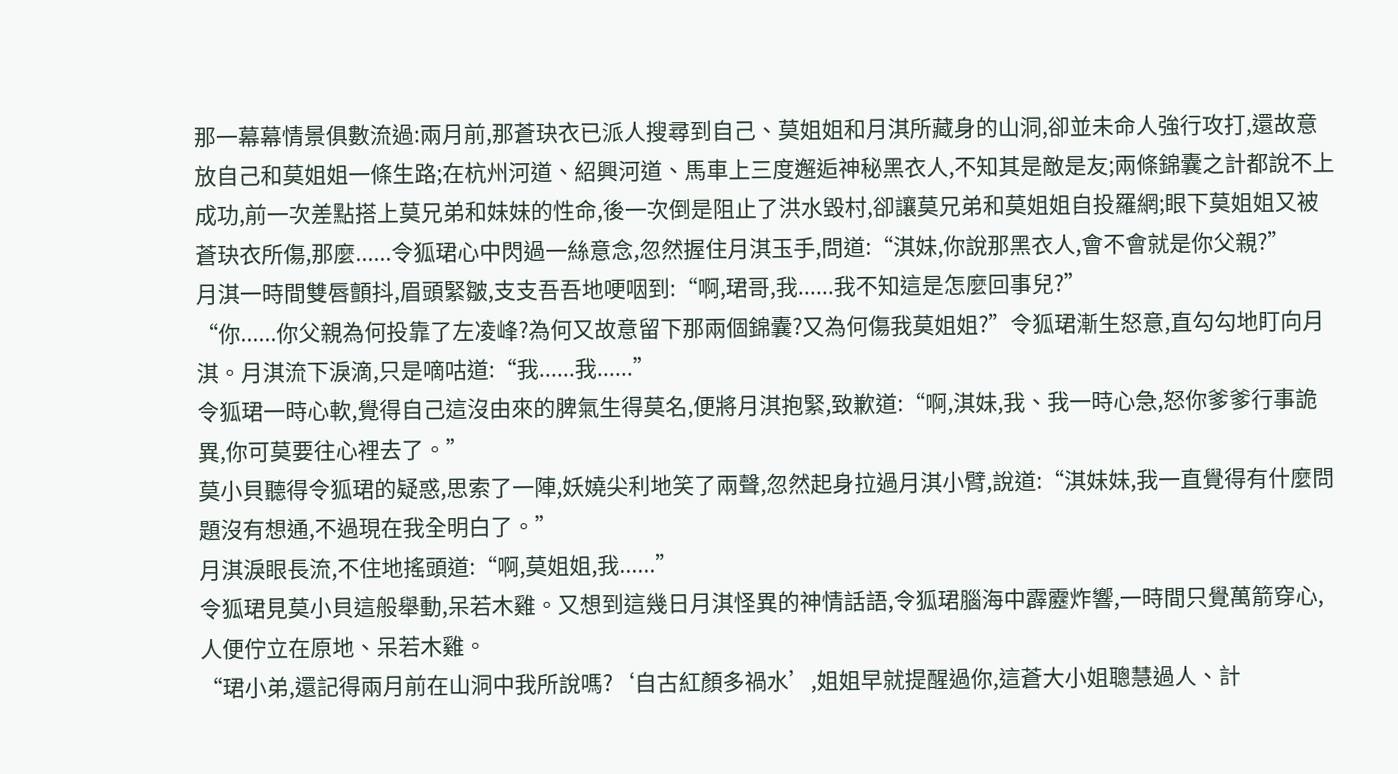那一幕幕情景俱數流過:兩月前,那蒼玦衣已派人搜尋到自己、莫姐姐和月淇所藏身的山洞,卻並未命人強行攻打,還故意放自己和莫姐姐一條生路;在杭州河道、紹興河道、馬車上三度邂逅神秘黑衣人,不知其是敵是友;兩條錦囊之計都說不上成功,前一次差點搭上莫兄弟和妹妹的性命,後一次倒是阻止了洪水毀村,卻讓莫兄弟和莫姐姐自投羅網;眼下莫姐姐又被蒼玦衣所傷,那麼......令狐珺心中閃過一絲意念,忽然握住月淇玉手,問道:“淇妹,你說那黑衣人,會不會就是你父親?”
月淇一時間雙唇顫抖,眉頭緊皺,支支吾吾地哽咽到:“啊,珺哥,我......我不知這是怎麼回事兒?”
“你......你父親為何投靠了左凌峰?為何又故意留下那兩個錦囊?又為何傷我莫姐姐?”令狐珺漸生怒意,直勾勾地盯向月淇。月淇流下淚滴,只是嘀咕道:“我......我......”
令狐珺一時心軟,覺得自己這沒由來的脾氣生得莫名,便將月淇抱緊,致歉道:“啊,淇妹,我、我一時心急,怒你爹爹行事詭異,你可莫要往心裡去了。”
莫小貝聽得令狐珺的疑惑,思索了一陣,妖嬈尖利地笑了兩聲,忽然起身拉過月淇小臂,說道:“淇妹妹,我一直覺得有什麼問題沒有想通,不過現在我全明白了。”
月淇淚眼長流,不住地搖頭道:“啊,莫姐姐,我......”
令狐珺見莫小貝這般舉動,呆若木雞。又想到這幾日月淇怪異的神情話語,令狐珺腦海中霹靂炸響,一時間只覺萬箭穿心,人便佇立在原地、呆若木雞。
“珺小弟,還記得兩月前在山洞中我所說嗎?‘自古紅顏多禍水’,姐姐早就提醒過你,這蒼大小姐聰慧過人、計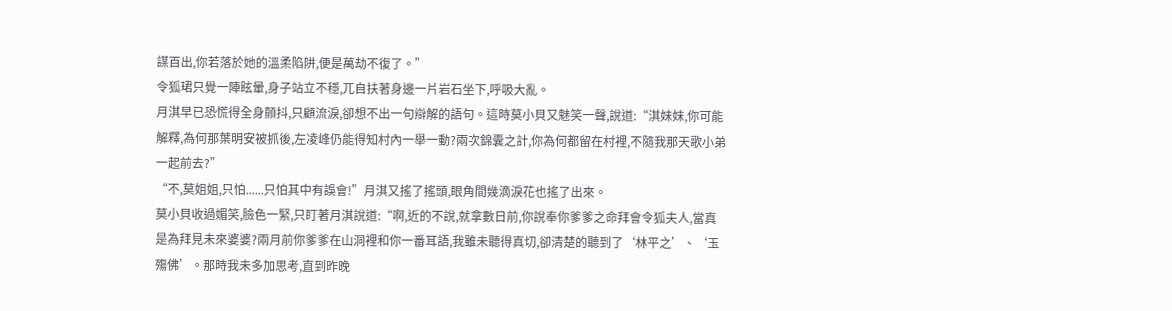謀百出,你若落於她的溫柔陷阱,便是萬劫不復了。”
令狐珺只覺一陣眩暈,身子站立不穩,兀自扶著身邊一片岩石坐下,呼吸大亂。
月淇早已恐慌得全身顫抖,只顧流淚,卻想不出一句辯解的語句。這時莫小貝又魅笑一聲,說道:“淇妹妹,你可能解釋,為何那葉明安被抓後,左凌峰仍能得知村內一舉一動?兩次錦囊之計,你為何都留在村裡,不隨我那天歌小弟一起前去?”
“不,莫姐姐,只怕......只怕其中有誤會!”月淇又搖了搖頭,眼角間幾滴淚花也搖了出來。
莫小貝收過媚笑,臉色一緊,只盯著月淇說道:“啊,近的不說,就拿數日前,你說奉你爹爹之命拜會令狐夫人,當真是為拜見未來婆婆?兩月前你爹爹在山洞裡和你一番耳語,我雖未聽得真切,卻清楚的聽到了‘林平之’、‘玉殤佛’。那時我未多加思考,直到昨晚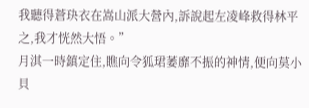我聽得蒼玦衣在嵩山派大營內,訴說起左凌峰救得林平之,我才恍然大悟。”
月淇一時鎮定住,瞧向令狐珺萎靡不振的神情,便向莫小貝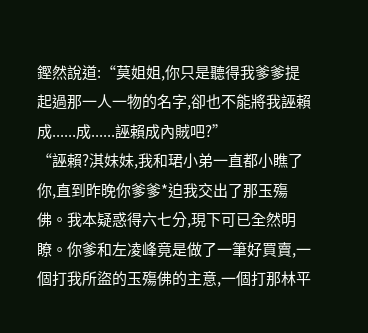鏗然說道:“莫姐姐,你只是聽得我爹爹提起過那一人一物的名字,卻也不能將我誣賴成......成......誣賴成內賊吧?”
“誣賴?淇妹妹,我和珺小弟一直都小瞧了你,直到昨晚你爹爹*迫我交出了那玉殤佛。我本疑惑得六七分,現下可已全然明瞭。你爹和左凌峰竟是做了一筆好買賣,一個打我所盜的玉殤佛的主意,一個打那林平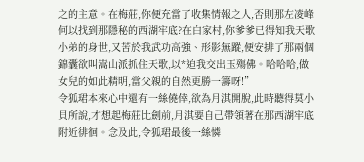之的主意。在梅莊,你便充當了收集情報之人,否則那左凌峰何以找到那隱秘的西湖牢底?在白家村,你爹爹已得知我天歌小弟的身世,又苦於我武功高強、形影無蹤,便安排了那兩個錦囊欲叫嵩山派抓住天歌,以*迫我交出玉殤佛。哈哈哈,做女兒的如此精明,當父親的自然更勝一籌呀!”
令狐珺本來心中還有一絲僥倖,欲為月淇開脫,此時聽得莫小貝所說,才想起梅莊比劍前,月淇要自己帶領著在那西湖牢底附近徘徊。念及此,令狐珺最後一絲憐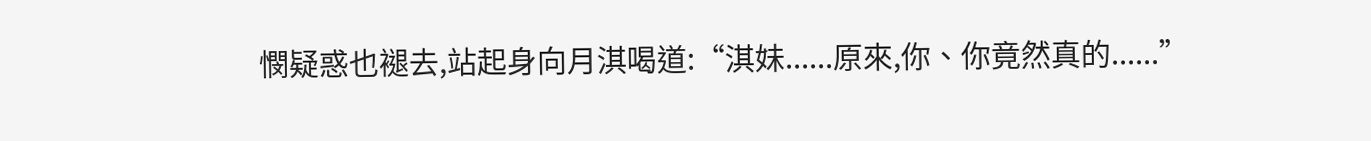憫疑惑也褪去,站起身向月淇喝道:“淇妹......原來,你、你竟然真的......”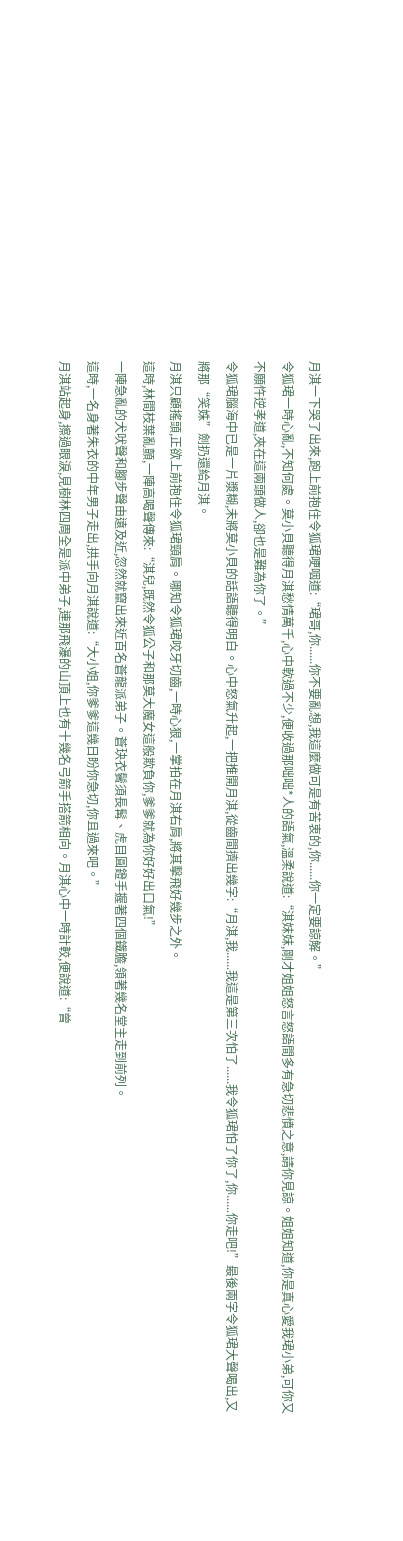月淇一下哭了出來,跑上前抱住令狐珺哽咽道:“珺哥,你......你不要亂想,我這麼做可是有苦衷的,你......你一定要諒解。”
令狐珺一時心亂,不知何處。莫小貝聽得月淇愁情萬千,心中軟過不少,便收過那咄咄*人的語氣,溫柔說道:“淇妹妹,剛才姐姐怒言怒語間多有急切悲憤之意,請你見諒。姐姐知道,你是真心愛我珺小弟,可你又不願忤逆孝道,夾在這兩頭做人,卻也是難為你了。”
令狐珺腦海中已是一片漿糊,未將莫小貝的話語聽得明白。心中怒氣升起,一把推開月淇,從齒間擠出幾字:“月淇,我......我這是第三次怕了......我令狐珺怕了你了,你......你走吧!”最後兩字令狐珺大聲喝出,又將那“笑姝”劍扔還給月淇。
月淇只顧搖頭,正欲上前抱住令狐珺頸肩。哪知令狐珺咬牙切齒,一時心狠,一掌拍在月淇右肩,將其擊飛好幾步之外。
這時,林間枝葉亂顫,一陣高喝聲傳來:“淇兒,既然令狐公子和那莫大魔女這般欺負你,爹爹就為你好好出口氣!”
一陣急亂的犬吠聲和腳步聲由遠及近,忽然就竄出來近百名蒼龍派弟子。蒼玦衣鬢須長髯、虎目圓鐙手握著四個鐵膽,領著幾名堂主走到前列。
這時,一名身著朱衣的中年男子走出,拱手向月淇說道:“大小姐,你爹爹這幾日盼你急切,你且過來吧。”
月淇站起身,擦過眼淚,見樹林四周全是派中弟子,連那飛瀑的山頂上也有十幾名弓箭手搭箭相向。月淇心中一時計較,便說道:“曾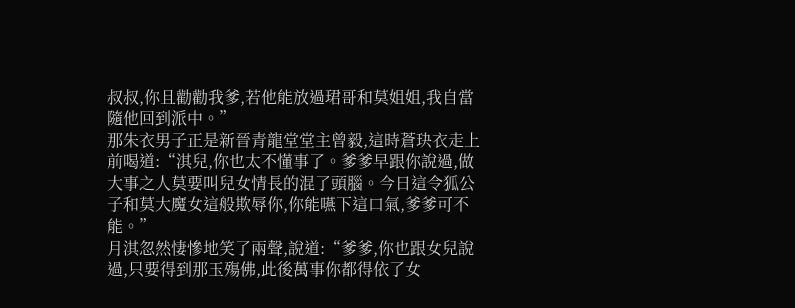叔叔,你且勸勸我爹,若他能放過珺哥和莫姐姐,我自當隨他回到派中。”
那朱衣男子正是新晉青龍堂堂主曾毅,這時蒼玦衣走上前喝道:“淇兒,你也太不懂事了。爹爹早跟你說過,做大事之人莫要叫兒女情長的混了頭腦。今日這令狐公子和莫大魔女這般欺辱你,你能嚥下這口氣,爹爹可不能。”
月淇忽然悽慘地笑了兩聲,說道:“爹爹,你也跟女兒說過,只要得到那玉殤佛,此後萬事你都得依了女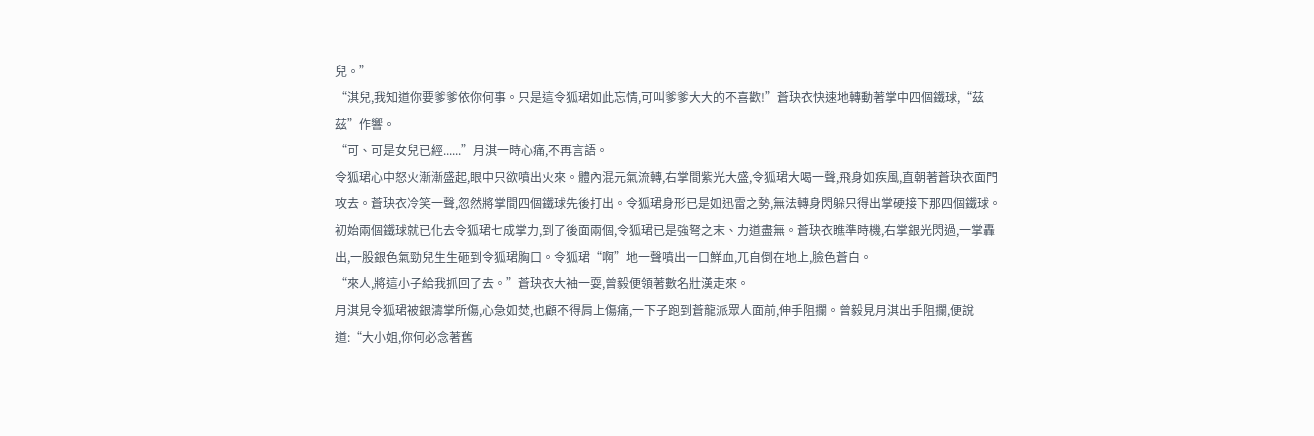兒。”
“淇兒,我知道你要爹爹依你何事。只是這令狐珺如此忘情,可叫爹爹大大的不喜歡!”蒼玦衣快速地轉動著掌中四個鐵球,“茲茲”作響。
“可、可是女兒已經......”月淇一時心痛,不再言語。
令狐珺心中怒火漸漸盛起,眼中只欲噴出火來。體內混元氣流轉,右掌間紫光大盛,令狐珺大喝一聲,飛身如疾風,直朝著蒼玦衣面門攻去。蒼玦衣冷笑一聲,忽然將掌間四個鐵球先後打出。令狐珺身形已是如迅雷之勢,無法轉身閃躲只得出掌硬接下那四個鐵球。初始兩個鐵球就已化去令狐珺七成掌力,到了後面兩個,令狐珺已是強弩之末、力道盡無。蒼玦衣瞧準時機,右掌銀光閃過,一掌轟出,一股銀色氣勁兒生生砸到令狐珺胸口。令狐珺“啊”地一聲噴出一口鮮血,兀自倒在地上,臉色蒼白。
“來人,將這小子給我抓回了去。”蒼玦衣大袖一耍,曾毅便領著數名壯漢走來。
月淇見令狐珺被銀濤掌所傷,心急如焚,也顧不得肩上傷痛,一下子跑到蒼龍派眾人面前,伸手阻攔。曾毅見月淇出手阻攔,便說道:“大小姐,你何必念著舊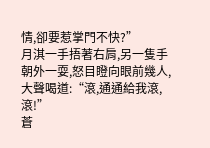情,卻要惹掌門不快?”
月淇一手捂著右肩,另一隻手朝外一耍,怒目瞪向眼前幾人,大聲喝道:“滾,通通給我滾,滾!”
蒼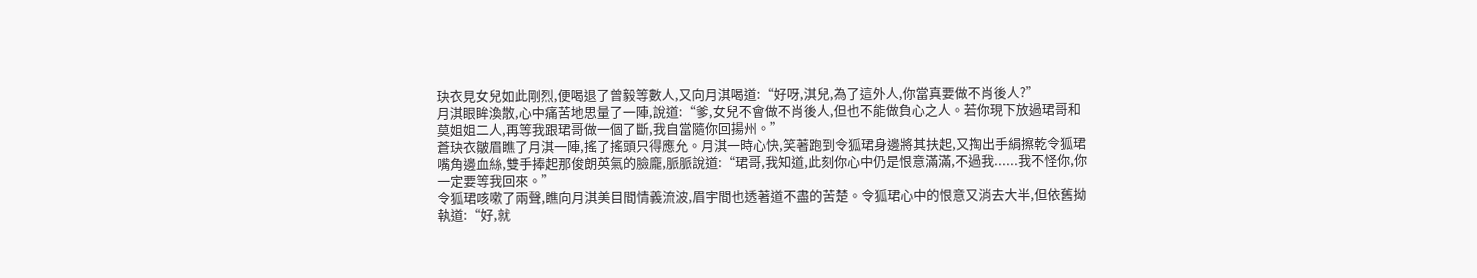玦衣見女兒如此剛烈,便喝退了曾毅等數人,又向月淇喝道:“好呀,淇兒,為了這外人,你當真要做不肖後人?”
月淇眼眸渙散,心中痛苦地思量了一陣,說道:“爹,女兒不會做不肖後人,但也不能做負心之人。若你現下放過珺哥和莫姐姐二人,再等我跟珺哥做一個了斷,我自當隨你回揚州。”
蒼玦衣皺眉瞧了月淇一陣,搖了搖頭只得應允。月淇一時心快,笑著跑到令狐珺身邊將其扶起,又掏出手絹擦乾令狐珺嘴角邊血絲,雙手捧起那俊朗英氣的臉龐,脈脈說道:“珺哥,我知道,此刻你心中仍是恨意滿滿,不過我......我不怪你,你一定要等我回來。”
令狐珺咳嗽了兩聲,瞧向月淇美目間情義流波,眉宇間也透著道不盡的苦楚。令狐珺心中的恨意又消去大半,但依舊拗執道:“好,就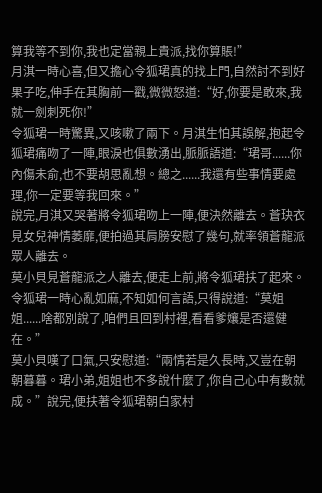算我等不到你,我也定當親上貴派,找你算賬!”
月淇一時心喜,但又擔心令狐珺真的找上門,自然討不到好果子吃,伸手在其胸前一戳,微微怒道:“好,你要是敢來,我就一劍刺死你!”
令狐珺一時驚異,又咳嗽了兩下。月淇生怕其誤解,抱起令狐珺痛吻了一陣,眼淚也俱數湧出,脈脈語道:“珺哥......你內傷未俞,也不要胡思亂想。總之......我還有些事情要處理,你一定要等我回來。”
說完,月淇又哭著將令狐珺吻上一陣,便決然離去。蒼玦衣見女兒神情萎靡,便拍過其肩膀安慰了幾句,就率領蒼龍派眾人離去。
莫小貝見蒼龍派之人離去,便走上前,將令狐珺扶了起來。令狐珺一時心亂如麻,不知如何言語,只得說道:“莫姐姐......啥都別說了,咱們且回到村裡,看看爹孃是否還健在。”
莫小貝嘆了口氣,只安慰道:“兩情若是久長時,又豈在朝朝暮暮。珺小弟,姐姐也不多說什麼了,你自己心中有數就成。”說完,便扶著令狐珺朝白家村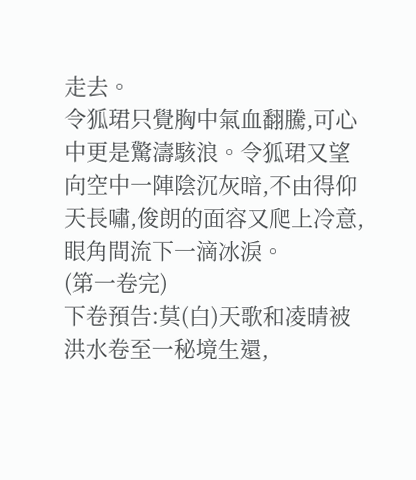走去。
令狐珺只覺胸中氣血翻騰,可心中更是驚濤駭浪。令狐珺又望向空中一陣陰沉灰暗,不由得仰天長嘯,俊朗的面容又爬上冷意,眼角間流下一滴冰淚。
(第一卷完)
下卷預告:莫(白)天歌和凌晴被洪水卷至一秘境生還,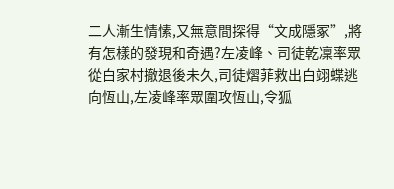二人漸生情愫,又無意間探得“文成隱冢”,將有怎樣的發現和奇遇?左凌峰、司徒乾凜率眾從白家村撤退後未久,司徒熠菲救出白翊蝶逃向恆山,左凌峰率眾圍攻恆山,令狐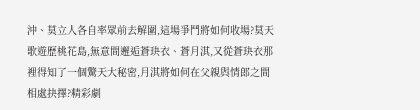沖、莫立人各自率眾前去解圍,這場爭鬥將如何收場?莫天歌遊歷桃花島,無意間邂逅蒼玦衣、蒼月淇,又從蒼玦衣那裡得知了一個驚天大秘密,月淇將如何在父親與情郎之間相處抉擇?精彩劇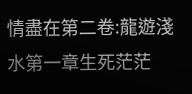情盡在第二卷:龍遊淺水第一章生死茫茫